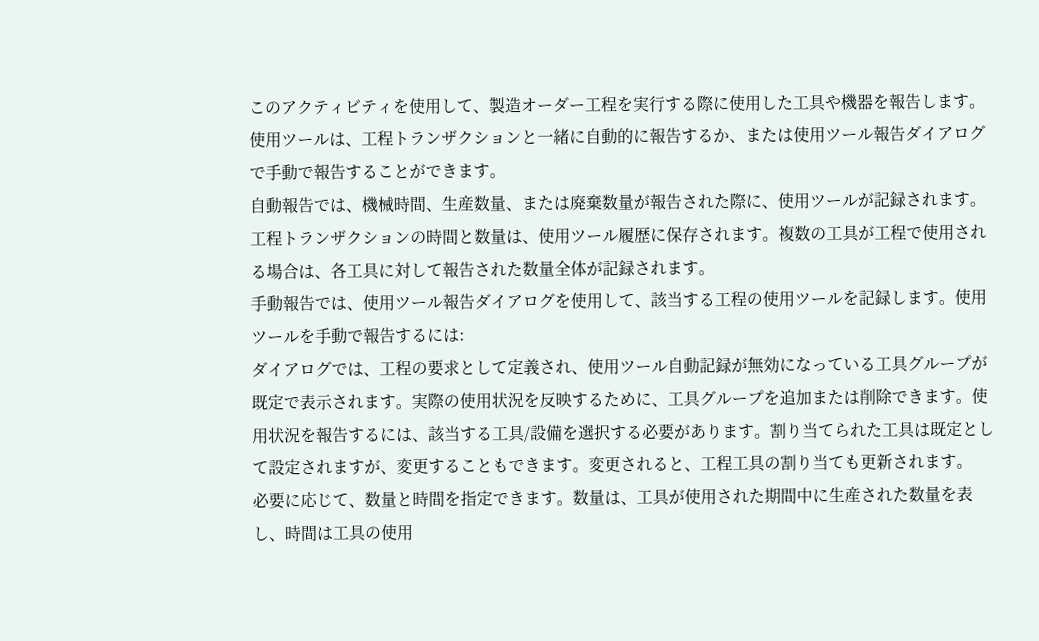このアクティビティを使用して、製造オーダー工程を実行する際に使用した工具や機器を報告します。使用ツールは、工程トランザクションと一緒に自動的に報告するか、または使用ツール報告ダイアログで手動で報告することができます。
自動報告では、機械時間、生産数量、または廃棄数量が報告された際に、使用ツールが記録されます。工程トランザクションの時間と数量は、使用ツール履歴に保存されます。複数の工具が工程で使用される場合は、各工具に対して報告された数量全体が記録されます。
手動報告では、使用ツール報告ダイアログを使用して、該当する工程の使用ツールを記録します。使用ツールを手動で報告するには:
ダイアログでは、工程の要求として定義され、使用ツール自動記録が無効になっている工具グループが既定で表示されます。実際の使用状況を反映するために、工具グループを追加または削除できます。使用状況を報告するには、該当する工具/設備を選択する必要があります。割り当てられた工具は既定として設定されますが、変更することもできます。変更されると、工程工具の割り当ても更新されます。
必要に応じて、数量と時間を指定できます。数量は、工具が使用された期間中に生産された数量を表し、時間は工具の使用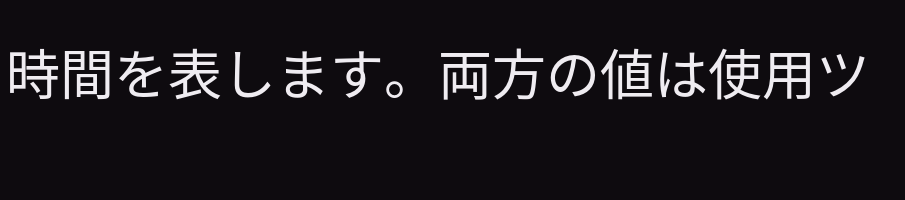時間を表します。両方の値は使用ツ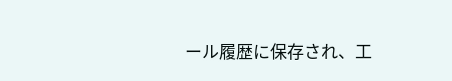ール履歴に保存され、工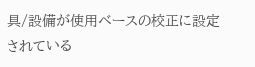具/設備が使用ベースの校正に設定されている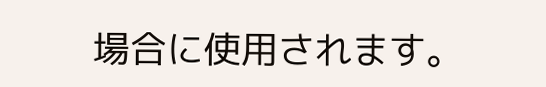場合に使用されます。